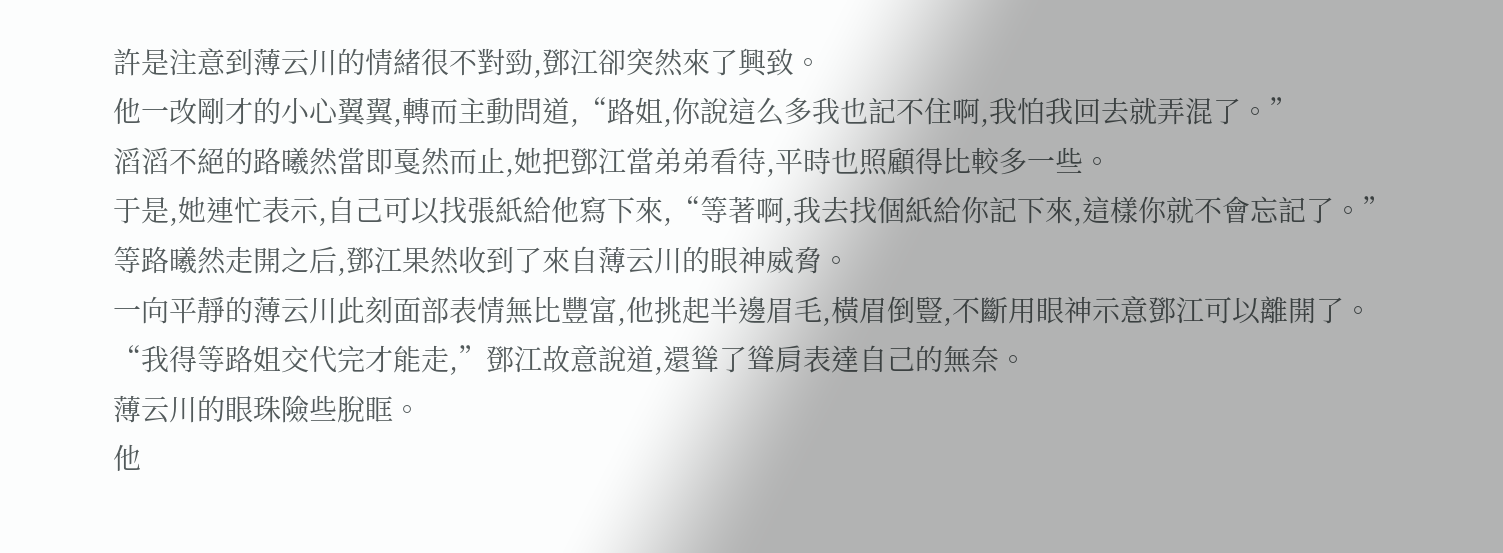許是注意到薄云川的情緒很不對勁,鄧江卻突然來了興致。
他一改剛才的小心翼翼,轉而主動問道,“路姐,你說這么多我也記不住啊,我怕我回去就弄混了。”
滔滔不絕的路曦然當即戛然而止,她把鄧江當弟弟看待,平時也照顧得比較多一些。
于是,她連忙表示,自己可以找張紙給他寫下來,“等著啊,我去找個紙給你記下來,這樣你就不會忘記了。”
等路曦然走開之后,鄧江果然收到了來自薄云川的眼神威脅。
一向平靜的薄云川此刻面部表情無比豐富,他挑起半邊眉毛,橫眉倒豎,不斷用眼神示意鄧江可以離開了。
“我得等路姐交代完才能走,”鄧江故意說道,還聳了聳肩表達自己的無奈。
薄云川的眼珠險些脫眶。
他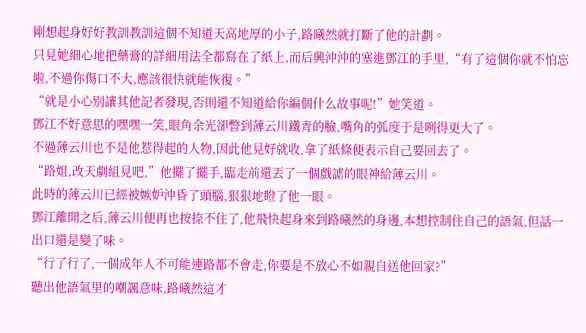剛想起身好好教訓教訓這個不知道天高地厚的小子,路曦然就打斷了他的計劃。
只見她細心地把藥膏的詳細用法全都寫在了紙上,而后興沖沖的塞進鄧江的手里,“有了這個你就不怕忘啦,不過你傷口不大,應該很快就能恢復。”
“就是小心別讓其他記者發現,否則還不知道給你編個什么故事呢!”她笑道。
鄧江不好意思的嘿嘿一笑,眼角余光卻瞥到薄云川鐵青的臉,嘴角的弧度于是咧得更大了。
不過薄云川也不是他惹得起的人物,因此他見好就收,拿了紙條便表示自己要回去了。
“路姐,改天劇組見吧,”他擺了擺手,臨走前還丟了一個戲謔的眼神給薄云川。
此時的薄云川已經被嫉妒沖昏了頭腦,狠狠地瞪了他一眼。
鄧江離開之后,薄云川便再也按捺不住了,他飛快起身來到路曦然的身邊,本想控制住自己的語氣,但話一出口還是變了味。
“行了行了,一個成年人不可能連路都不會走,你要是不放心不如親自送他回家?”
聽出他語氣里的嘲諷意味,路曦然這才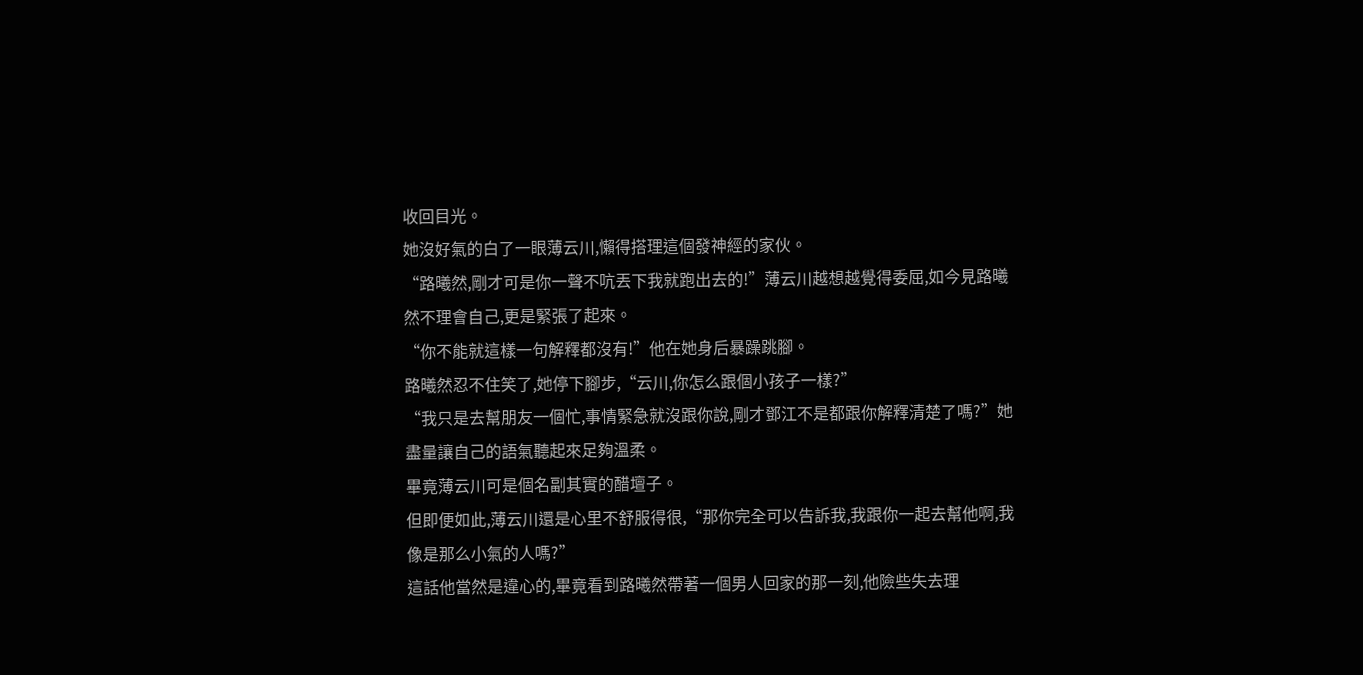收回目光。
她沒好氣的白了一眼薄云川,懶得搭理這個發神經的家伙。
“路曦然,剛才可是你一聲不吭丟下我就跑出去的!”薄云川越想越覺得委屈,如今見路曦然不理會自己,更是緊張了起來。
“你不能就這樣一句解釋都沒有!”他在她身后暴躁跳腳。
路曦然忍不住笑了,她停下腳步,“云川,你怎么跟個小孩子一樣?”
“我只是去幫朋友一個忙,事情緊急就沒跟你說,剛才鄧江不是都跟你解釋清楚了嗎?”她盡量讓自己的語氣聽起來足夠溫柔。
畢竟薄云川可是個名副其實的醋壇子。
但即便如此,薄云川還是心里不舒服得很,“那你完全可以告訴我,我跟你一起去幫他啊,我像是那么小氣的人嗎?”
這話他當然是違心的,畢竟看到路曦然帶著一個男人回家的那一刻,他險些失去理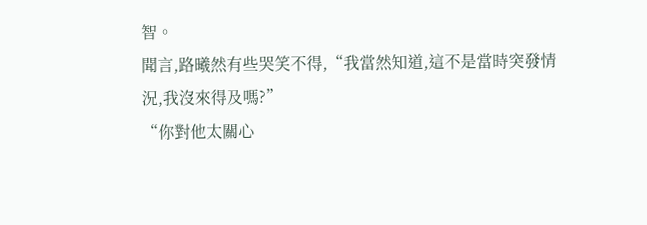智。
聞言,路曦然有些哭笑不得,“我當然知道,這不是當時突發情況,我沒來得及嗎?”
“你對他太關心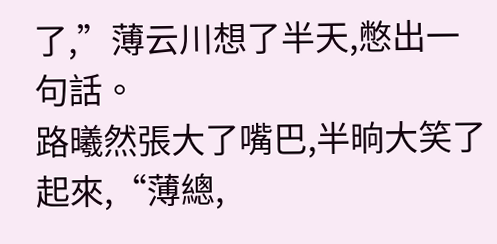了,”薄云川想了半天,憋出一句話。
路曦然張大了嘴巴,半晌大笑了起來,“薄總,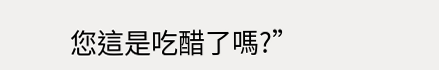您這是吃醋了嗎?”